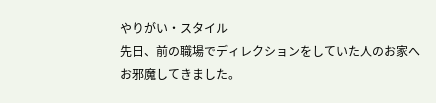やりがい・スタイル
先日、前の職場でディレクションをしていた人のお家へお邪魔してきました。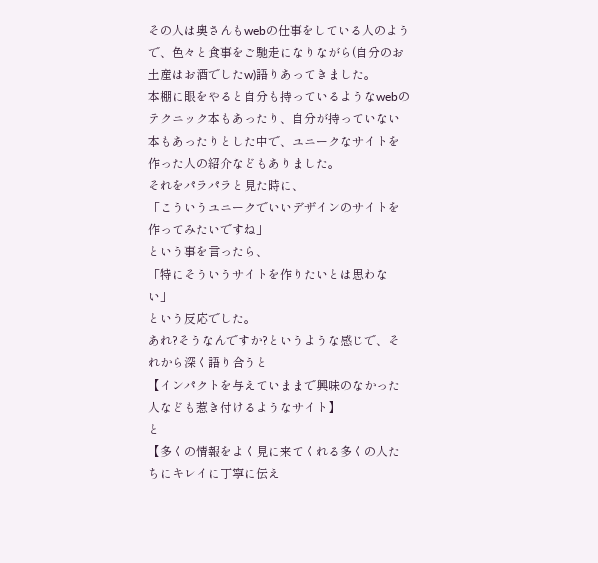その人は奥さんもwebの仕事をしている人のようで、色々と食事をご馳走になりながら(自分のお土産はお酒でしたw)語りあってきました。
本棚に眼をやると自分も持っているようなwebのテクニック本もあったり、自分が持っていない本もあったりとした中で、ユニークなサイトを作った人の紹介などもありました。
それをパラパラと見た時に、
「こういうユニークでいいデザインのサイトを作ってみたいですね」
という事を言ったら、
「特にそういうサイトを作りたいとは思わない」
という反応でした。
あれ?そうなんですか?というような感じで、それから深く語り合うと
【インパクトを与えていままで興味のなかった人なども惹き付けるようなサイト】
と
【多くの情報をよく見に来てくれる多くの人たちにキレイに丁寧に伝え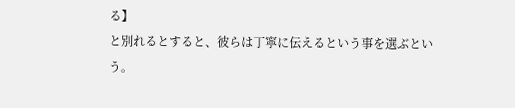る】
と別れるとすると、彼らは丁寧に伝えるという事を選ぶという。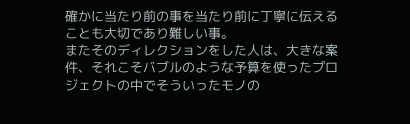確かに当たり前の事を当たり前に丁寧に伝えることも大切であり難しい事。
またそのディレクションをした人は、大きな案件、それこそバブルのような予算を使ったプロジェクトの中でそういったモノの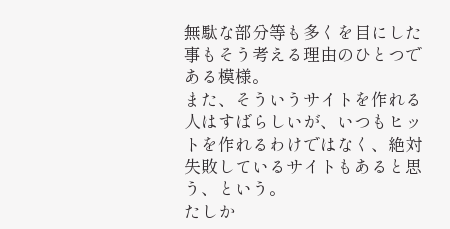無駄な部分等も多くを目にした事もそう考える理由のひとつである模様。
また、そういうサイトを作れる人はすばらしいが、いつもヒットを作れるわけではなく、絶対失敗しているサイトもあると思う、という。
たしか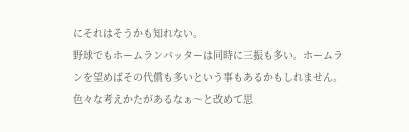にそれはそうかも知れない。
野球でもホームランバッターは同時に三振も多い。ホームランを望めばその代償も多いという事もあるかもしれません。
色々な考えかたがあるなぁ〜と改めて思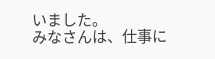いました。
みなさんは、仕事に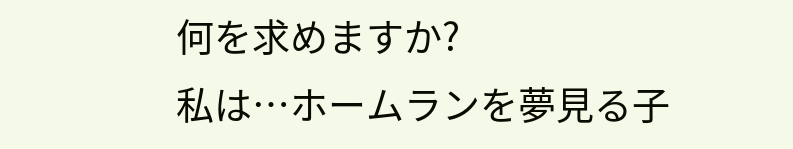何を求めますか?
私は…ホームランを夢見る子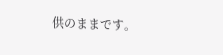供のままです。